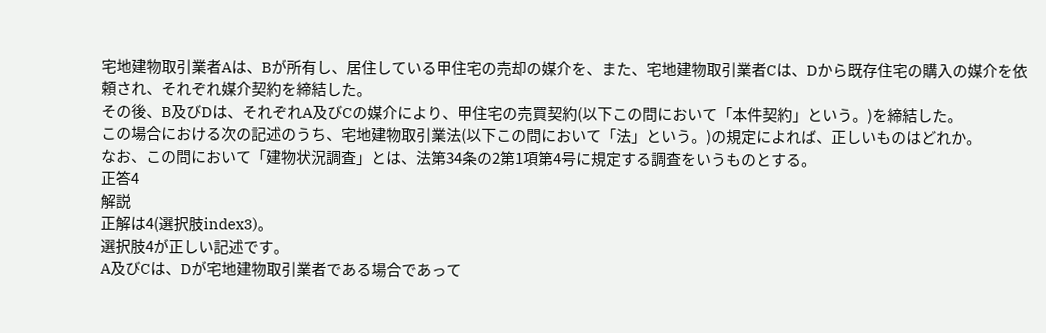宅地建物取引業者Aは、Bが所有し、居住している甲住宅の売却の媒介を、また、宅地建物取引業者Cは、Dから既存住宅の購入の媒介を依頼され、それぞれ媒介契約を締結した。
その後、B及びDは、それぞれA及びCの媒介により、甲住宅の売買契約(以下この問において「本件契約」という。)を締結した。
この場合における次の記述のうち、宅地建物取引業法(以下この問において「法」という。)の規定によれば、正しいものはどれか。
なお、この問において「建物状況調査」とは、法第34条の2第1項第4号に規定する調査をいうものとする。
正答4
解説
正解は4(選択肢index3)。
選択肢4が正しい記述です。
A及びCは、Dが宅地建物取引業者である場合であって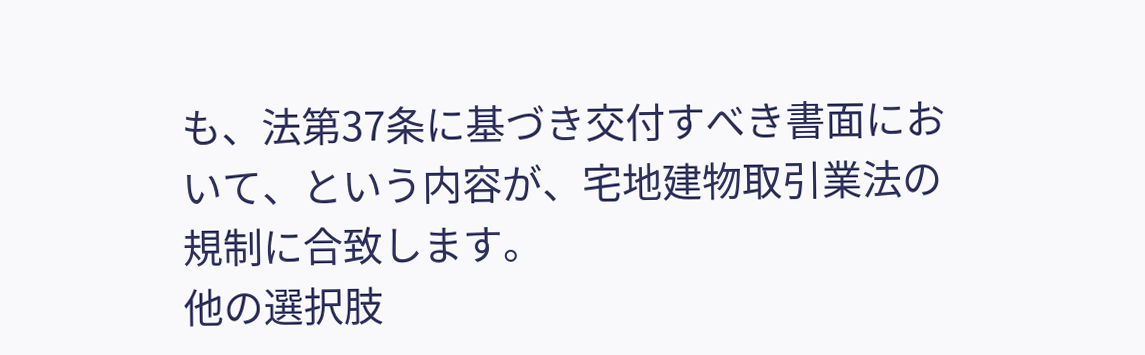も、法第37条に基づき交付すべき書面において、という内容が、宅地建物取引業法の規制に合致します。
他の選択肢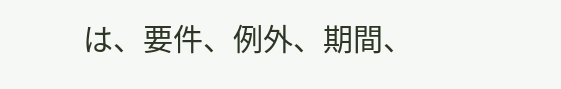は、要件、例外、期間、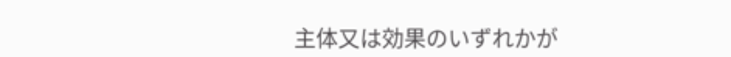主体又は効果のいずれかが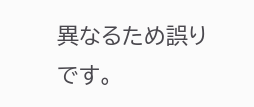異なるため誤りです。